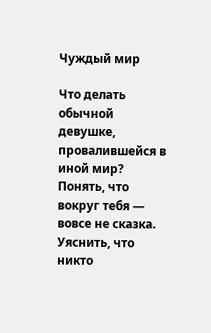Чуждый мир

Что делать обычной девушке, провалившейся в иной мир? Понять, что вокруг тебя — вовсе не сказка. Уяснить, что никто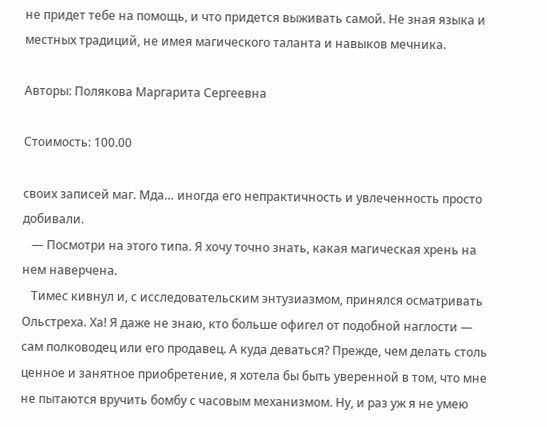не придет тебе на помощь, и что придется выживать самой. Не зная языка и местных традиций, не имея магического таланта и навыков мечника.

Авторы: Полякова Маргарита Сергеевна

Стоимость: 100.00

своих записей маг. Мда… иногда его непрактичность и увлеченность просто добивали.
   — Посмотри на этого типа. Я хочу точно знать, какая магическая хрень на нем наверчена.
   Тимес кивнул и, с исследовательским энтузиазмом, принялся осматривать Ольстреха. Ха! Я даже не знаю, кто больше офигел от подобной наглости — сам полководец или его продавец. А куда деваться? Прежде, чем делать столь ценное и занятное приобретение, я хотела бы быть уверенной в том, что мне не пытаются вручить бомбу с часовым механизмом. Ну, и раз уж я не умею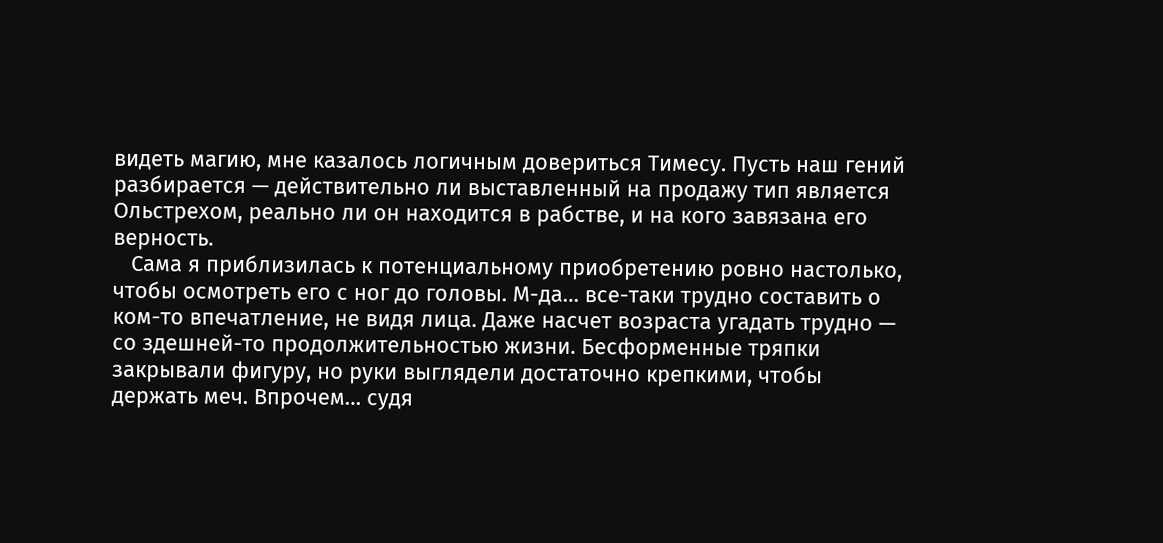видеть магию, мне казалось логичным довериться Тимесу. Пусть наш гений разбирается — действительно ли выставленный на продажу тип является Ольстрехом, реально ли он находится в рабстве, и на кого завязана его верность.
   Сама я приблизилась к потенциальному приобретению ровно настолько, чтобы осмотреть его с ног до головы. М-да… все-таки трудно составить о ком-то впечатление, не видя лица. Даже насчет возраста угадать трудно — со здешней-то продолжительностью жизни. Бесформенные тряпки закрывали фигуру, но руки выглядели достаточно крепкими, чтобы держать меч. Впрочем… судя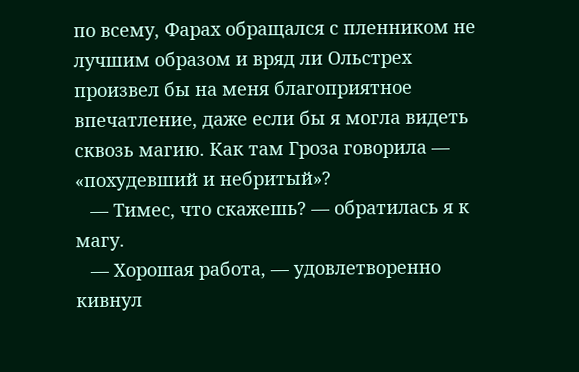по всему, Фарах обращался с пленником не лучшим образом и вряд ли Ольстрех произвел бы на меня благоприятное впечатление, даже если бы я могла видеть сквозь магию. Как там Гроза говорила — «похудевший и небритый»?
   — Тимес, что скажешь? — обратилась я к магу.
   — Хорошая работа, — удовлетворенно кивнул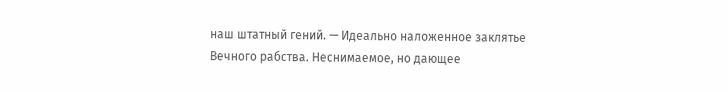наш штатный гений. — Идеально наложенное заклятье Вечного рабства. Неснимаемое, но дающее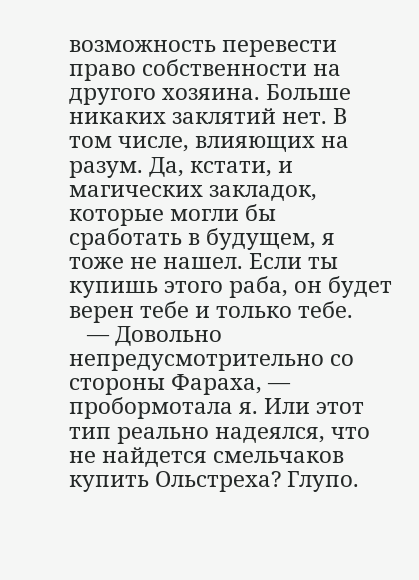возможность перевести право собственности на другого хозяина. Больше никаких заклятий нет. В том числе, влияющих на разум. Да, кстати, и магических закладок, которые могли бы сработать в будущем, я тоже не нашел. Если ты купишь этого раба, он будет верен тебе и только тебе.
   — Довольно непредусмотрительно со стороны Фараха, — пробормотала я. Или этот тип реально надеялся, что не найдется смельчаков купить Ольстреха? Глупо.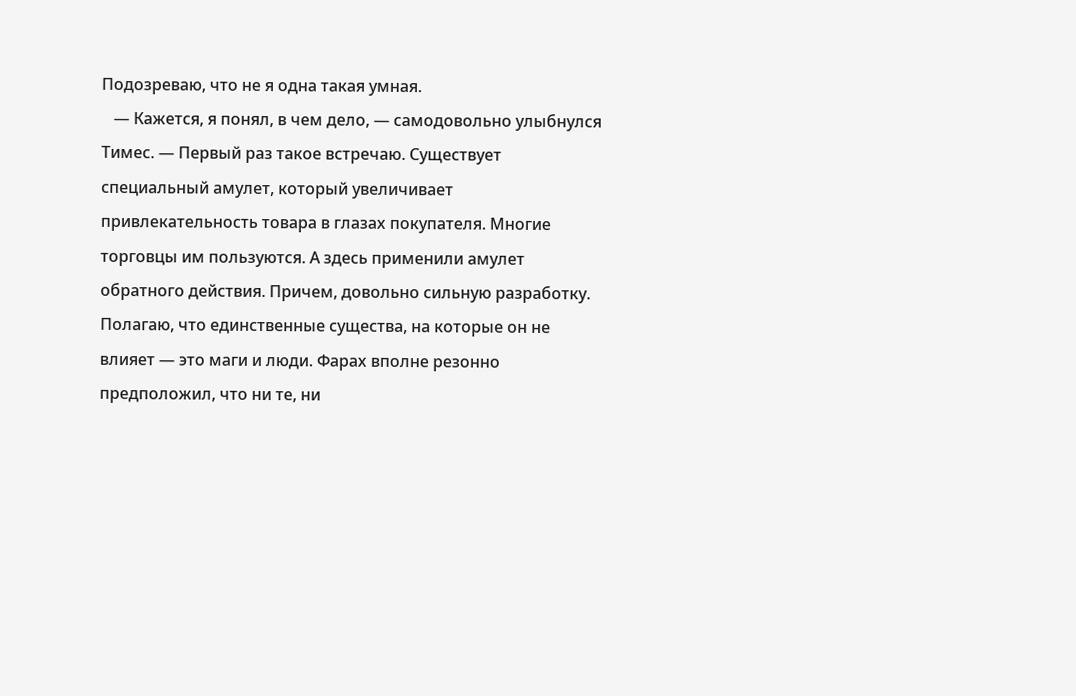Подозреваю, что не я одна такая умная.
   — Кажется, я понял, в чем дело, — самодовольно улыбнулся Тимес. — Первый раз такое встречаю. Существует специальный амулет, который увеличивает привлекательность товара в глазах покупателя. Многие торговцы им пользуются. А здесь применили амулет обратного действия. Причем, довольно сильную разработку. Полагаю, что единственные существа, на которые он не влияет — это маги и люди. Фарах вполне резонно предположил, что ни те, ни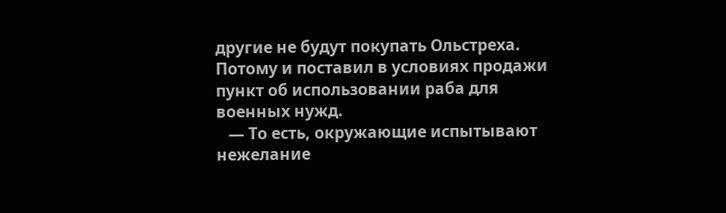другие не будут покупать Ольстреха. Потому и поставил в условиях продажи пункт об использовании раба для военных нужд.
   — То есть, окружающие испытывают нежелание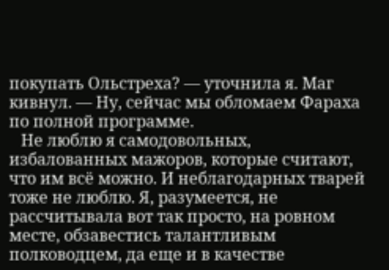покупать Ольстреха? — уточнила я. Маг кивнул. — Ну, сейчас мы обломаем Фараха по полной программе.
   Не люблю я самодовольных, избалованных мажоров, которые считают, что им всё можно. И неблагодарных тварей тоже не люблю. Я, разумеется, не рассчитывала вот так просто, на ровном месте, обзавестись талантливым полководцем, да еще и в качестве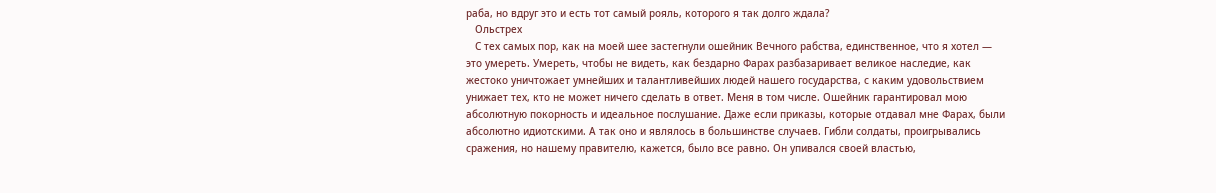раба, но вдруг это и есть тот самый рояль, которого я так долго ждала?
   Ольстрех
   С тех самых пор, как на моей шее застегнули ошейник Вечного рабства, единственное, что я хотел — это умереть. Умереть, чтобы не видеть, как бездарно Фарах разбазаривает великое наследие, как жестоко уничтожает умнейших и талантливейших людей нашего государства, с каким удовольствием унижает тех, кто не может ничего сделать в ответ. Меня в том числе. Ошейник гарантировал мою абсолютную покорность и идеальное послушание. Даже если приказы, которые отдавал мне Фарах, были абсолютно идиотскими. А так оно и являлось в большинстве случаев. Гибли солдаты, проигрывались сражения, но нашему правителю, кажется, было все равно. Он упивался своей властью,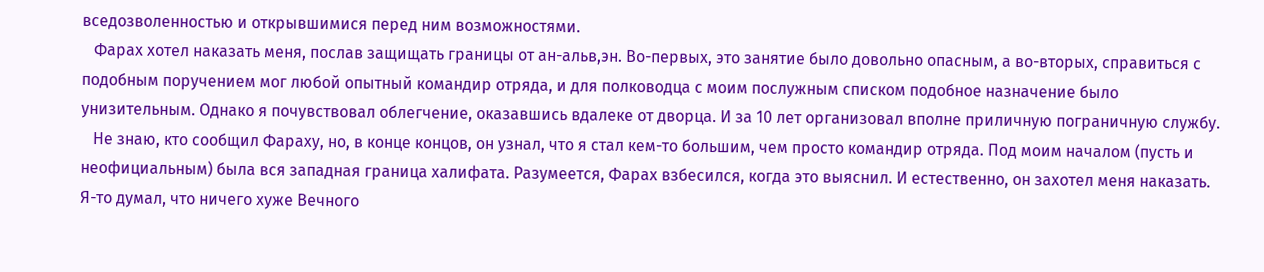вседозволенностью и открывшимися перед ним возможностями.
   Фарах хотел наказать меня, послав защищать границы от ан-альв,эн. Во-первых, это занятие было довольно опасным, а во-вторых, справиться с подобным поручением мог любой опытный командир отряда, и для полководца с моим послужным списком подобное назначение было унизительным. Однако я почувствовал облегчение, оказавшись вдалеке от дворца. И за 10 лет организовал вполне приличную пограничную службу.
   Не знаю, кто сообщил Фараху, но, в конце концов, он узнал, что я стал кем-то большим, чем просто командир отряда. Под моим началом (пусть и неофициальным) была вся западная граница халифата. Разумеется, Фарах взбесился, когда это выяснил. И естественно, он захотел меня наказать. Я-то думал, что ничего хуже Вечного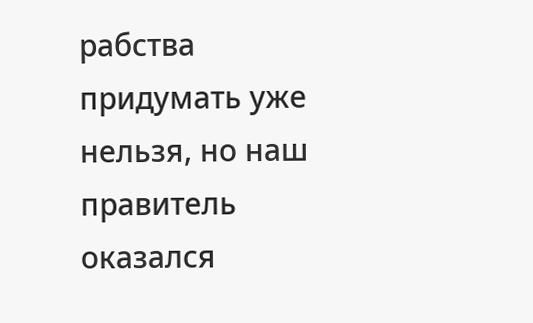рабства придумать уже нельзя, но наш правитель оказался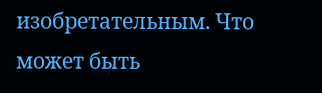изобретательным. Что может быть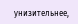унизительнее,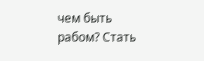чем быть рабом? Стать